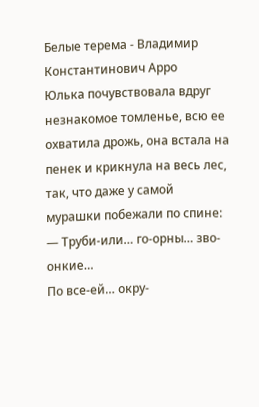Белые терема - Владимир Константинович Арро
Юлька почувствовала вдруг незнакомое томленье, всю ее охватила дрожь, она встала на пенек и крикнула на весь лес, так, что даже у самой мурашки побежали по спине:
— Труби-или… го-орны… зво-онкие…
По все-ей… окру-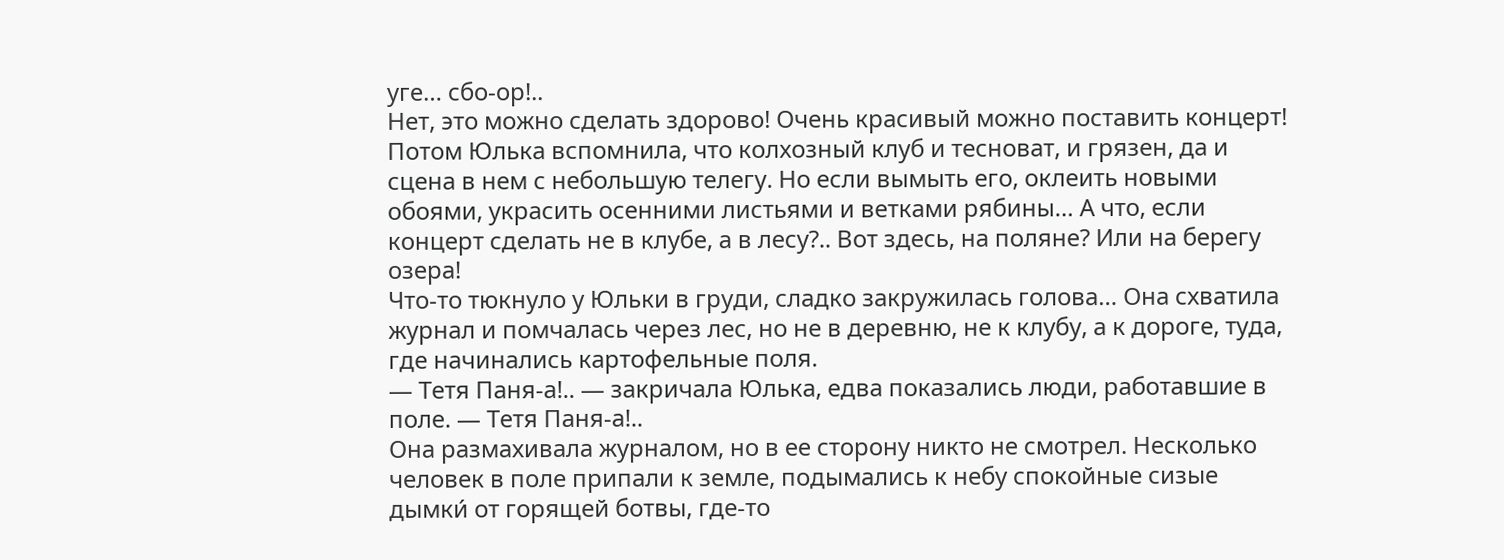уге… сбо-ор!..
Нет, это можно сделать здорово! Очень красивый можно поставить концерт!
Потом Юлька вспомнила, что колхозный клуб и тесноват, и грязен, да и сцена в нем с небольшую телегу. Но если вымыть его, оклеить новыми обоями, украсить осенними листьями и ветками рябины… А что, если концерт сделать не в клубе, а в лесу?.. Вот здесь, на поляне? Или на берегу озера!
Что-то тюкнуло у Юльки в груди, сладко закружилась голова… Она схватила журнал и помчалась через лес, но не в деревню, не к клубу, а к дороге, туда, где начинались картофельные поля.
— Тетя Паня-а!.. — закричала Юлька, едва показались люди, работавшие в поле. — Тетя Паня-а!..
Она размахивала журналом, но в ее сторону никто не смотрел. Несколько человек в поле припали к земле, подымались к небу спокойные сизые дымки́ от горящей ботвы, где-то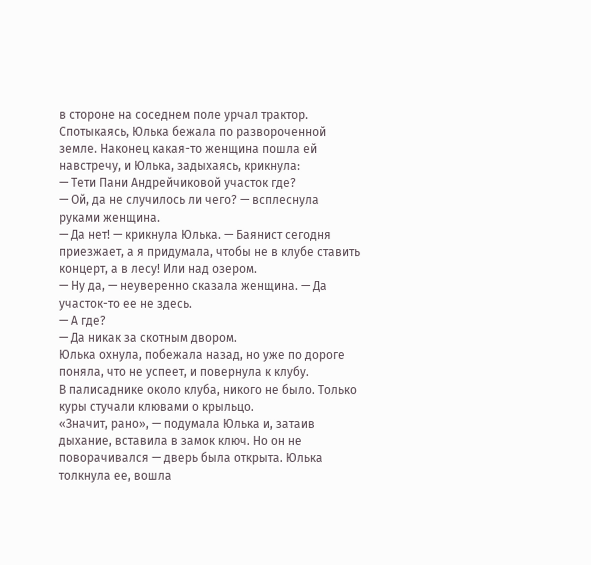в стороне на соседнем поле урчал трактор. Спотыкаясь, Юлька бежала по развороченной земле. Наконец какая-то женщина пошла ей навстречу, и Юлька, задыхаясь, крикнула:
— Тети Пани Андрейчиковой участок где?
— Ой, да не случилось ли чего? — всплеснула руками женщина.
— Да нет! — крикнула Юлька. — Баянист сегодня приезжает, а я придумала, чтобы не в клубе ставить концерт, а в лесу! Или над озером.
— Ну да, — неуверенно сказала женщина. — Да участок-то ее не здесь.
— А где?
— Да никак за скотным двором.
Юлька охнула, побежала назад, но уже по дороге поняла, что не успеет, и повернула к клубу.
В палисаднике около клуба, никого не было. Только куры стучали клювами о крыльцо.
«Значит, рано», — подумала Юлька и, затаив дыхание, вставила в замок ключ. Но он не поворачивался — дверь была открыта. Юлька толкнула ее, вошла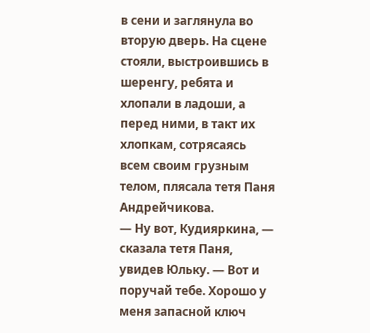в сени и заглянула во вторую дверь. На сцене стояли, выстроившись в шеренгу, ребята и хлопали в ладоши, а перед ними, в такт их хлопкам, сотрясаясь всем своим грузным телом, плясала тетя Паня Андрейчикова.
— Ну вот, Кудияркина, — сказала тетя Паня, увидев Юльку. — Вот и поручай тебе. Хорошо у меня запасной ключ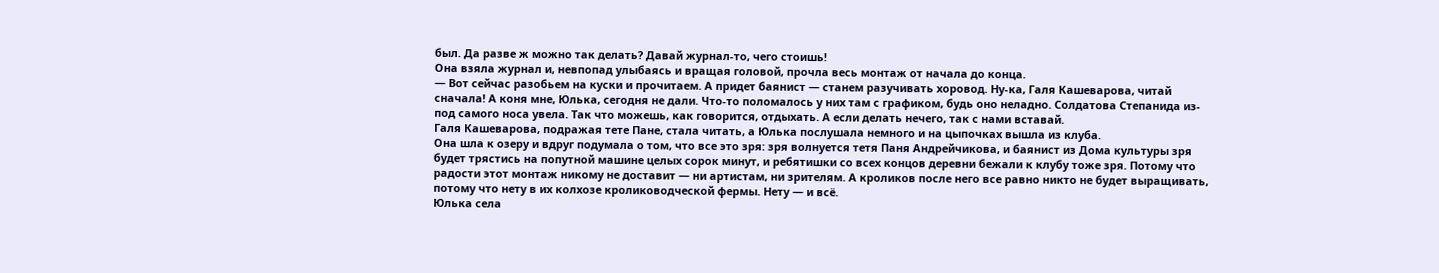был. Да разве ж можно так делать? Давай журнал-то, чего стоишь!
Она взяла журнал и, невпопад улыбаясь и вращая головой, прочла весь монтаж от начала до конца.
— Вот сейчас разобьем на куски и прочитаем. А придет баянист — станем разучивать хоровод. Ну-ка, Галя Кашеварова, читай сначала! А коня мне, Юлька, сегодня не дали. Что-то поломалось у них там с графиком, будь оно неладно. Солдатова Степанида из-под самого носа увела. Так что можешь, как говорится, отдыхать. А если делать нечего, так с нами вставай.
Галя Кашеварова, подражая тете Пане, стала читать, а Юлька послушала немного и на цыпочках вышла из клуба.
Она шла к озеру и вдруг подумала о том, что все это зря: зря волнуется тетя Паня Андрейчикова, и баянист из Дома культуры зря будет трястись на попутной машине целых сорок минут, и ребятишки со всех концов деревни бежали к клубу тоже зря. Потому что радости этот монтаж никому не доставит — ни артистам, ни зрителям. А кроликов после него все равно никто не будет выращивать, потому что нету в их колхозе кролиководческой фермы. Нету — и всё.
Юлька села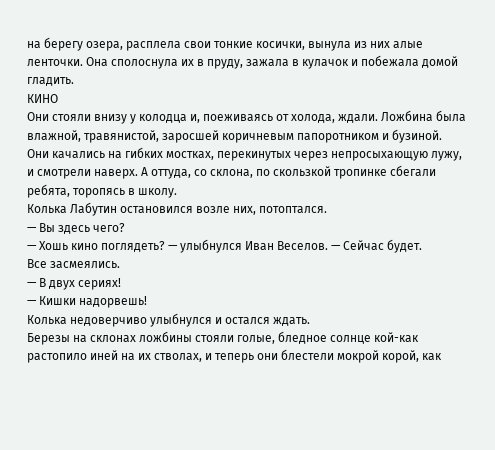на берегу озера, расплела свои тонкие косички, вынула из них алые ленточки. Она сполоснула их в пруду, зажала в кулачок и побежала домой гладить.
КИНО
Они стояли внизу у колодца и, поеживаясь от холода, ждали. Ложбина была влажной, травянистой, заросшей коричневым папоротником и бузиной.
Они качались на гибких мостках, перекинутых через непросыхающую лужу, и смотрели наверх. А оттуда, со склона, по скользкой тропинке сбегали ребята, торопясь в школу.
Колька Лабутин остановился возле них, потоптался.
— Вы здесь чего?
— Хошь кино поглядеть? — улыбнулся Иван Веселов. — Сейчас будет.
Все засмеялись.
— В двух сериях!
— Кишки надорвешь!
Колька недоверчиво улыбнулся и остался ждать.
Березы на склонах ложбины стояли голые, бледное солнце кой-как растопило иней на их стволах, и теперь они блестели мокрой корой, как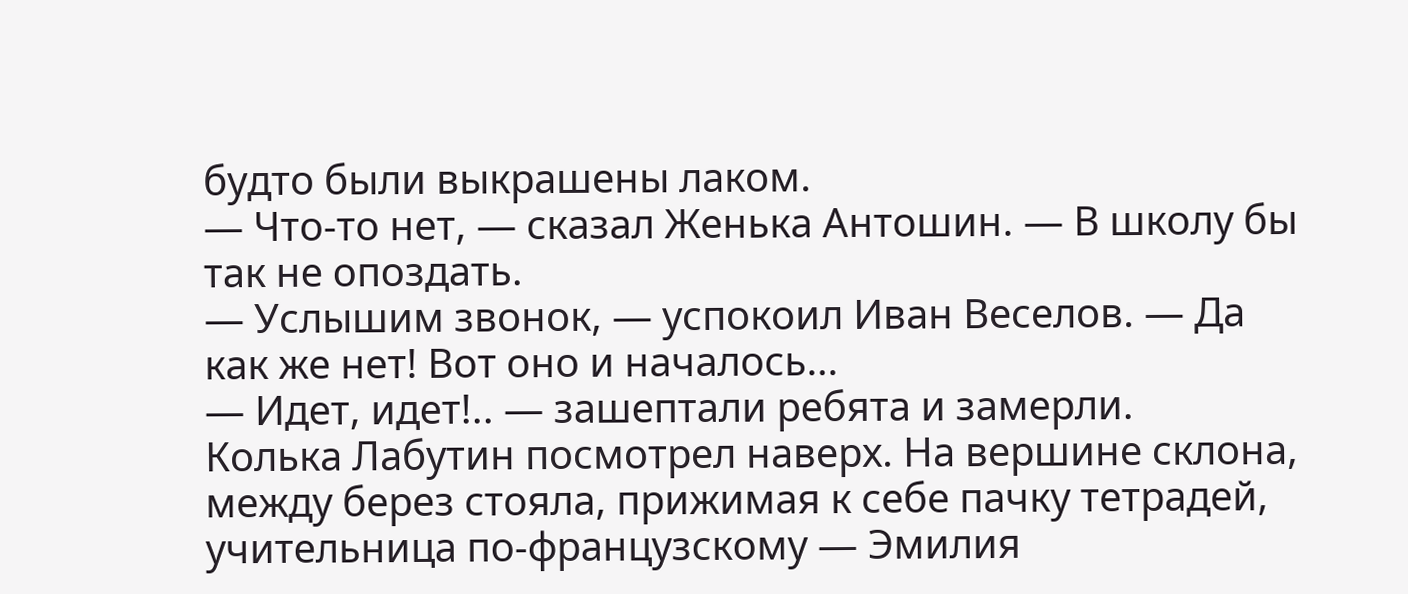будто были выкрашены лаком.
— Что-то нет, — сказал Женька Антошин. — В школу бы так не опоздать.
— Услышим звонок, — успокоил Иван Веселов. — Да как же нет! Вот оно и началось…
— Идет, идет!.. — зашептали ребята и замерли.
Колька Лабутин посмотрел наверх. На вершине склона, между берез стояла, прижимая к себе пачку тетрадей, учительница по-французскому — Эмилия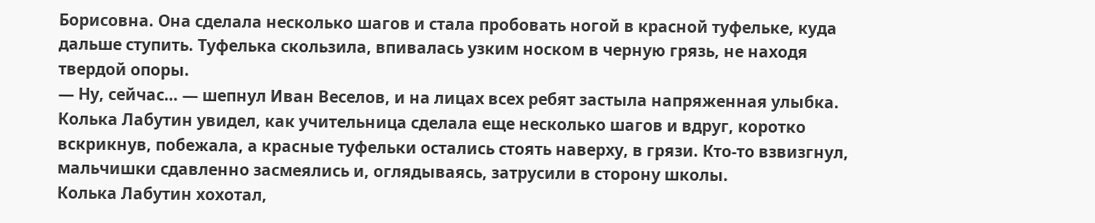Борисовна. Она сделала несколько шагов и стала пробовать ногой в красной туфельке, куда дальше ступить. Туфелька скользила, впивалась узким носком в черную грязь, не находя твердой опоры.
— Ну, сейчас… — шепнул Иван Веселов, и на лицах всех ребят застыла напряженная улыбка.
Колька Лабутин увидел, как учительница сделала еще несколько шагов и вдруг, коротко вскрикнув, побежала, а красные туфельки остались стоять наверху, в грязи. Кто-то взвизгнул, мальчишки сдавленно засмеялись и, оглядываясь, затрусили в сторону школы.
Колька Лабутин хохотал,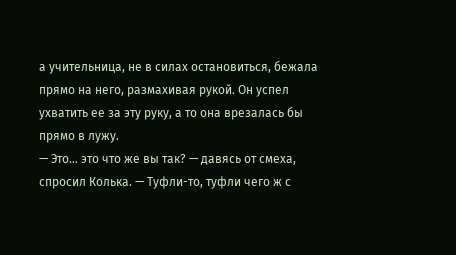а учительница, не в силах остановиться, бежала прямо на него, размахивая рукой. Он успел ухватить ее за эту руку, а то она врезалась бы прямо в лужу.
— Это… это что же вы так? — давясь от смеха, спросил Колька. — Туфли-то, туфли чего ж с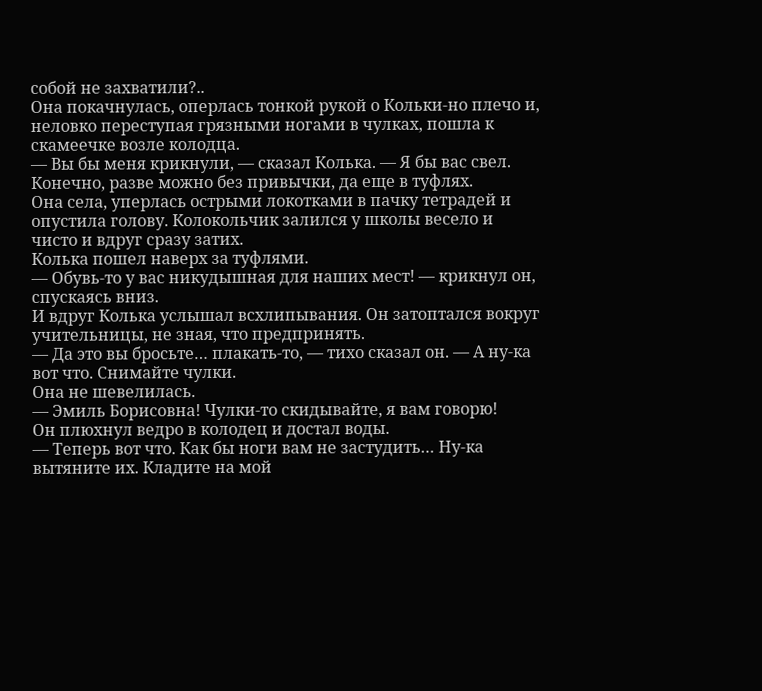собой не захватили?..
Она покачнулась, оперлась тонкой рукой о Кольки-но плечо и, неловко переступая грязными ногами в чулках, пошла к скамеечке возле колодца.
— Вы бы меня крикнули, — сказал Колька. — Я бы вас свел. Конечно, разве можно без привычки, да еще в туфлях.
Она села, уперлась острыми локотками в пачку тетрадей и опустила голову. Колокольчик залился у школы весело и чисто и вдруг сразу затих.
Колька пошел наверх за туфлями.
— Обувь-то у вас никудышная для наших мест! — крикнул он, спускаясь вниз.
И вдруг Колька услышал всхлипывания. Он затоптался вокруг учительницы, не зная, что предпринять.
— Да это вы бросьте… плакать-то, — тихо сказал он. — А ну-ка вот что. Снимайте чулки.
Она не шевелилась.
— Эмиль Борисовна! Чулки-то скидывайте, я вам говорю!
Он плюхнул ведро в колодец и достал воды.
— Теперь вот что. Как бы ноги вам не застудить… Ну-ка вытяните их. Кладите на мой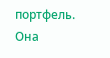портфель.
Она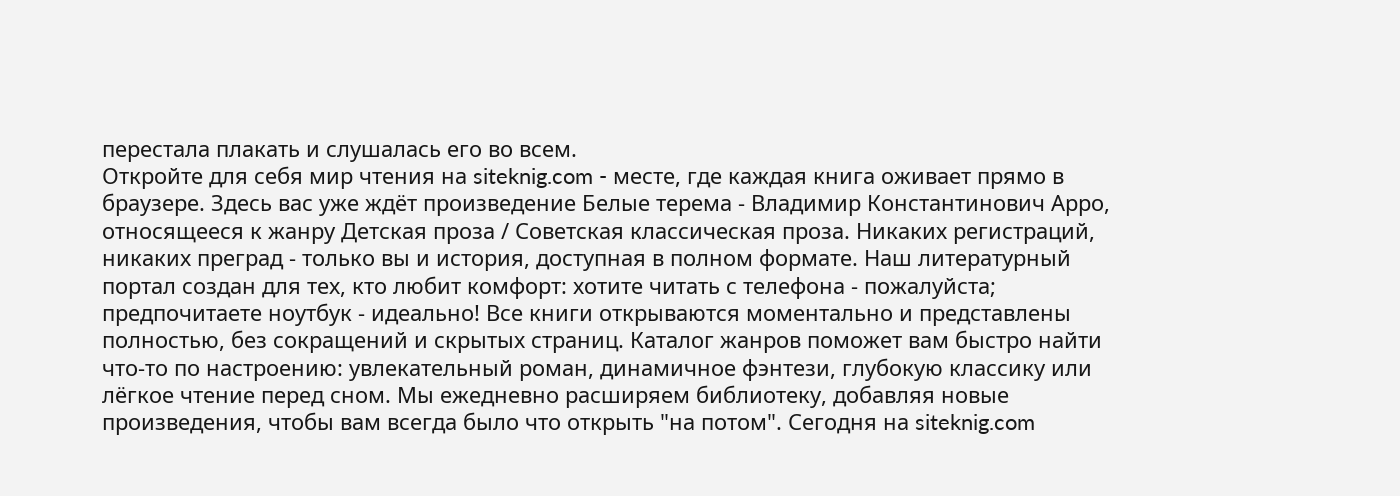перестала плакать и слушалась его во всем.
Откройте для себя мир чтения на siteknig.com - месте, где каждая книга оживает прямо в браузере. Здесь вас уже ждёт произведение Белые терема - Владимир Константинович Арро, относящееся к жанру Детская проза / Советская классическая проза. Никаких регистраций, никаких преград - только вы и история, доступная в полном формате. Наш литературный портал создан для тех, кто любит комфорт: хотите читать с телефона - пожалуйста; предпочитаете ноутбук - идеально! Все книги открываются моментально и представлены полностью, без сокращений и скрытых страниц. Каталог жанров поможет вам быстро найти что-то по настроению: увлекательный роман, динамичное фэнтези, глубокую классику или лёгкое чтение перед сном. Мы ежедневно расширяем библиотеку, добавляя новые произведения, чтобы вам всегда было что открыть "на потом". Сегодня на siteknig.com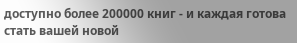доступно более 200000 книг - и каждая готова стать вашей новой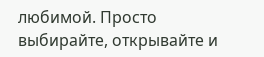любимой. Просто выбирайте, открывайте и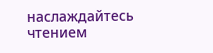наслаждайтесь чтением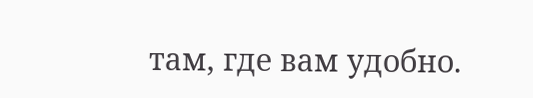там, где вам удобно.